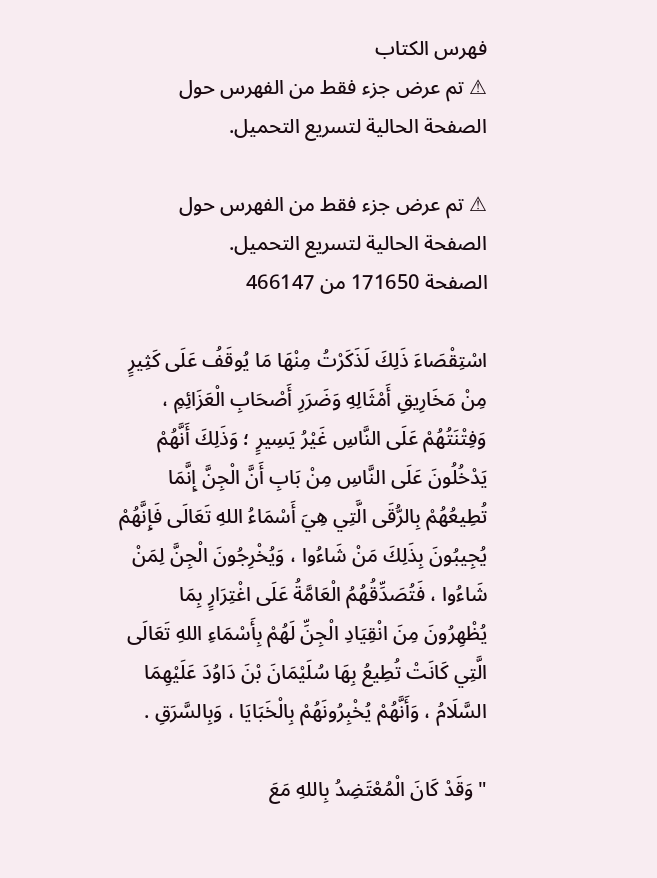فهرس الكتاب
⚠ تم عرض جزء فقط من الفهرس حول الصفحة الحالية لتسريع التحميل.

⚠ تم عرض جزء فقط من الفهرس حول الصفحة الحالية لتسريع التحميل.
الصفحة 171650 من 466147

اسْتِقْصَاءَ ذَلِكَ لَذَكَرْتُ مِنْهَا مَا يُوقَفُ عَلَى كَثِيرٍ مِنْ مَخَارِيقِ أَمْثَالِهِ وَضَرَرِ أَصْحَابِ الْعَزَائِمِ ، وَفِتْنَتُهُمْ عَلَى النَّاسِ غَيْرُ يَسِيرٍ ؛ وَذَلِكَ أَنَّهُمْ يَدْخُلُونَ عَلَى النَّاسِ مِنْ بَابِ أَنَّ الْجِنَّ إِنَّمَا تُطِيعُهُمْ بِالرُّقَى الَّتِي هِيَ أَسْمَاءُ اللهِ تَعَالَى فَإِنَّهُمْ يُجِيبُونَ بِذَلِكَ مَنْ شَاءُوا ، وَيُخْرِجُونَ الْجِنَّ لِمَنْ شَاءُوا ، فَتُصَدِّقُهُمُ الْعَامَّةُ عَلَى اغْتِرَارٍ بِمَا يُظْهِرُونَ مِنَ انْقِيَادِ الْجِنِّ لَهُمْ بِأَسْمَاءِ اللهِ تَعَالَى الَّتِي كَانَتْ تُطِيعُ بِهَا سُلَيْمَانَ بْنَ دَاوُدَ عَلَيْهِمَا السَّلَامُ ، وَأَنَّهُمْ يُخْبِرُونَهُمْ بِالْخَبَايَا ، وَبِالسَّرَقِ .

"وَقَدْ كَانَ الْمُعْتَضِدُ بِاللهِ مَعَ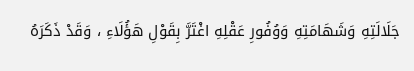جَلَالَتِهِ وَشَهَامَتِهِ وَوُفُورِ عَقْلِهِ اغْتَرَّ بِقَوْلِ هَؤُلَاءِ ، وَقَدْ ذَكَرَهُ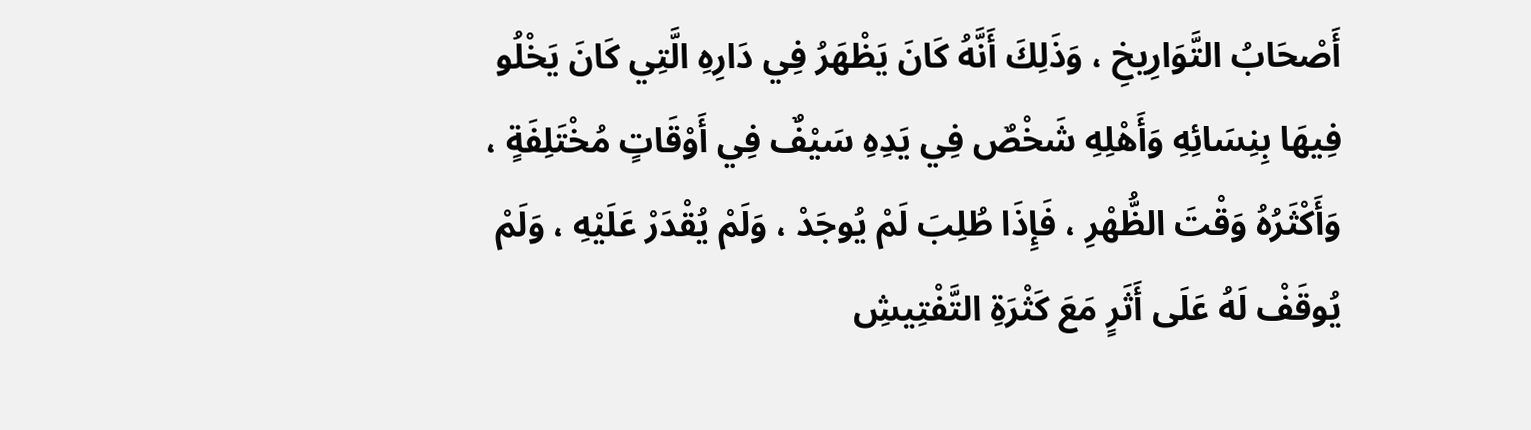أَصْحَابُ التَّوَارِيخِ ، وَذَلِكَ أَنَّهُ كَانَ يَظْهَرُ فِي دَارِهِ الَّتِي كَانَ يَخْلُو فِيهَا بِنِسَائِهِ وَأَهْلِهِ شَخْصٌ فِي يَدِهِ سَيْفٌ فِي أَوْقَاتٍ مُخْتَلِفَةٍ ، وَأَكْثَرُهُ وَقْتَ الظُّهْرِ ، فَإِذَا طُلِبَ لَمْ يُوجَدْ ، وَلَمْ يُقْدَرْ عَلَيْهِ ، وَلَمْ يُوقَفْ لَهُ عَلَى أَثَرٍ مَعَ كَثْرَةِ التَّفْتِيشِ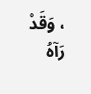، وَقَدْ رَآهُ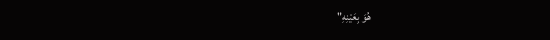هُوَ بِعَيْنِهِ"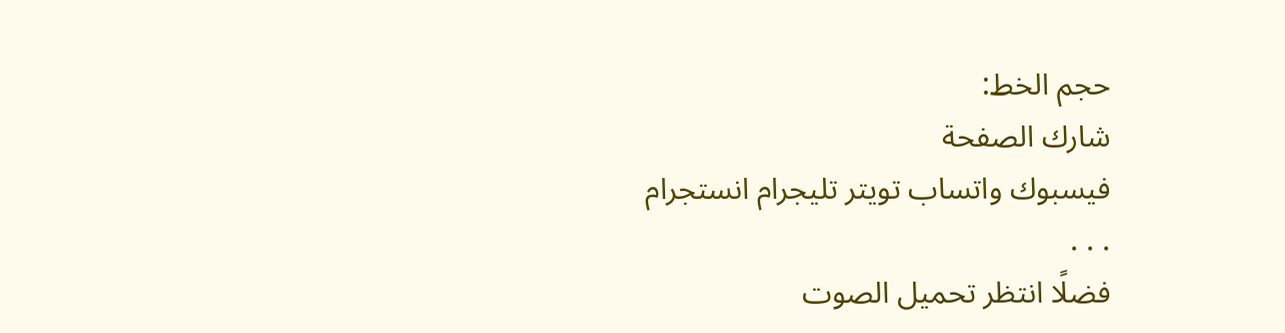حجم الخط:
شارك الصفحة
فيسبوك واتساب تويتر تليجرام انستجرام
. . .
فضلًا انتظر تحميل الصوت